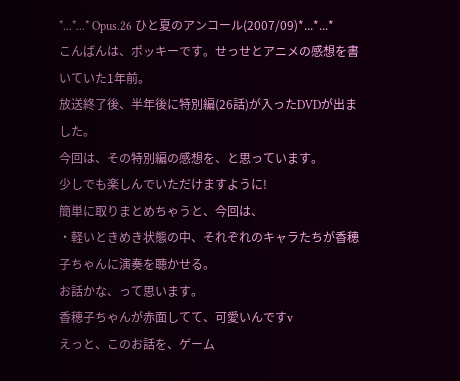*...*...* Opus.26 ひと夏のアンコール(2007/09)*...*...*
こんばんは、ポッキーです。せっせとアニメの感想を書いていた1年前。
放送終了後、半年後に特別編(26話)が入ったDVDが出ました。
今回は、その特別編の感想を、と思っています。
少しでも楽しんでいただけますように!
簡単に取りまとめちゃうと、今回は、
・軽いときめき状態の中、それぞれのキャラたちが香穂子ちゃんに演奏を聴かせる。
お話かな、って思います。
香穂子ちゃんが赤面してて、可愛いんですv
えっと、このお話を、ゲーム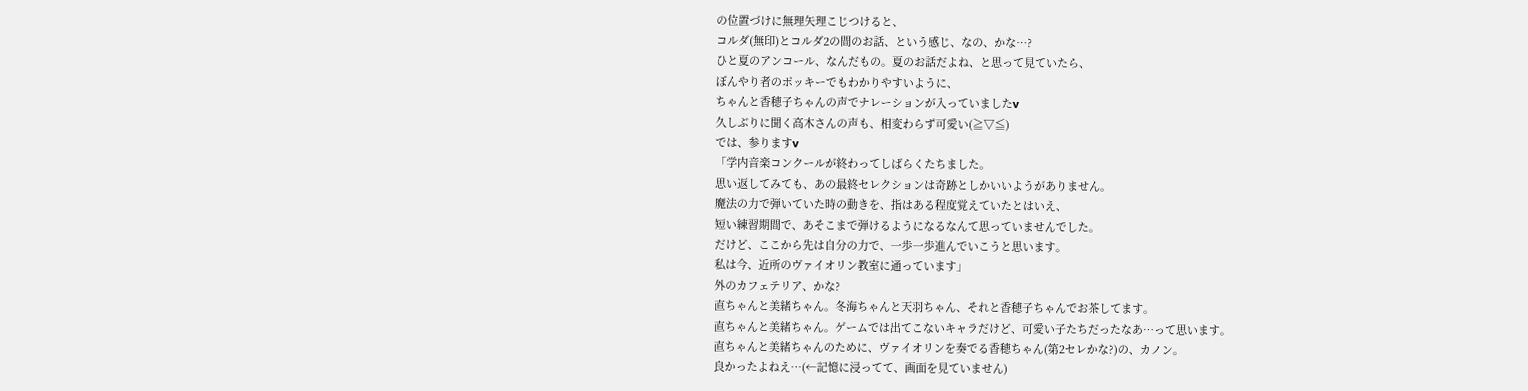の位置づけに無理矢理こじつけると、
コルダ(無印)とコルダ2の間のお話、という感じ、なの、かな…?
ひと夏のアンコール、なんだもの。夏のお話だよね、と思って見ていたら、
ぼんやり者のポッキーでもわかりやすいように、
ちゃんと香穂子ちゃんの声でナレーションが入っていましたv
久しぶりに聞く高木さんの声も、相変わらず可愛い(≧▽≦)
では、参りますv
「学内音楽コンクールが終わってしばらくたちました。
思い返してみても、あの最終セレクションは奇跡としかいいようがありません。
魔法の力で弾いていた時の動きを、指はある程度覚えていたとはいえ、
短い練習期間で、あそこまで弾けるようになるなんて思っていませんでした。
だけど、ここから先は自分の力で、一歩一歩進んでいこうと思います。
私は今、近所のヴァイオリン教室に通っています」
外のカフェテリア、かな?
直ちゃんと美緒ちゃん。冬海ちゃんと天羽ちゃん、それと香穂子ちゃんでお茶してます。
直ちゃんと美緒ちゃん。ゲームでは出てこないキャラだけど、可愛い子たちだったなあ…って思います。
直ちゃんと美緒ちゃんのために、ヴァイオリンを奏でる香穂ちゃん(第2セレかな?)の、カノン。
良かったよねえ…(←記憶に浸ってて、画面を見ていません)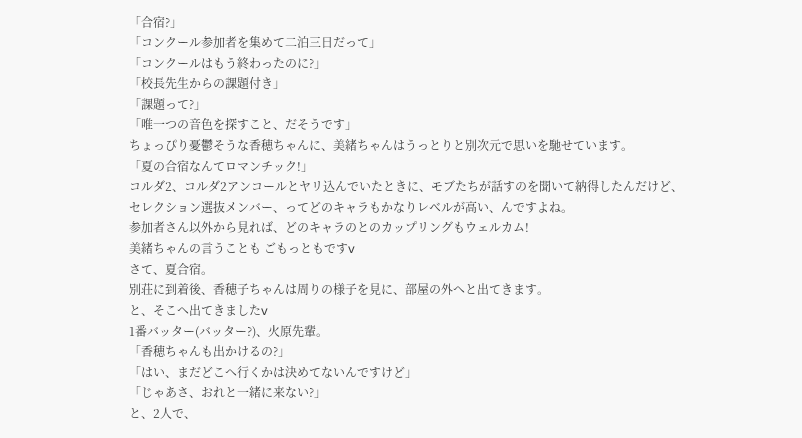「合宿?」
「コンクール参加者を集めて二泊三日だって」
「コンクールはもう終わったのに?」
「校長先生からの課題付き」
「課題って?」
「唯一つの音色を探すこと、だそうです」
ちょっぴり憂鬱そうな香穂ちゃんに、美緒ちゃんはうっとりと別次元で思いを馳せています。
「夏の合宿なんてロマンチック!」
コルダ2、コルダ2アンコールとヤリ込んでいたときに、モブたちが話すのを聞いて納得したんだけど、
セレクション選抜メンバー、ってどのキャラもかなりレベルが高い、んですよね。
参加者さん以外から見れば、どのキャラのとのカップリングもウェルカム!
美緒ちゃんの言うことも ごもっともですv
さて、夏合宿。
別荘に到着後、香穂子ちゃんは周りの様子を見に、部屋の外へと出てきます。
と、そこへ出てきましたv
1番バッター(バッター?)、火原先輩。
「香穂ちゃんも出かけるの?」
「はい、まだどこへ行くかは決めてないんですけど」
「じゃあさ、おれと一緒に来ない?」
と、2人で、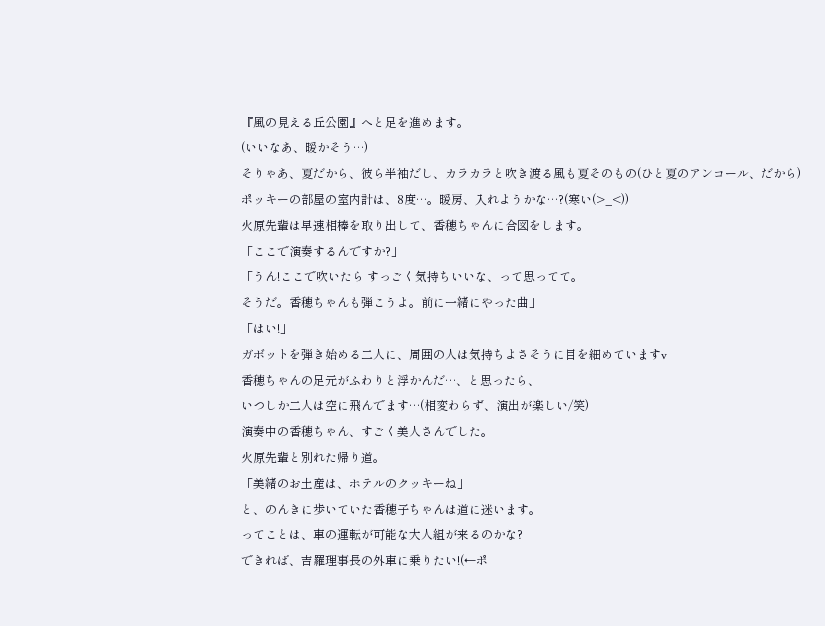『風の見える丘公園』へと足を進めます。
(いいなあ、暖かそう…)
そりゃあ、夏だから、彼ら半袖だし、カラカラと吹き渡る風も夏そのもの(ひと夏のアンコール、だから)
ポッキーの部屋の室内計は、8度…。暖房、入れようかな…?(寒い(>_<))
火原先輩は早速相棒を取り出して、香穂ちゃんに合図をします。
「ここで演奏するんですか?」
「うん!ここで吹いたら すっごく気持ちいいな、って思ってて。
そうだ。香穂ちゃんも弾こうよ。前に一緒にやった曲」
「はい!」
ガボットを弾き始める二人に、周囲の人は気持ちよさそうに目を細めていますv
香穂ちゃんの足元がふわりと浮かんだ…、と思ったら、
いつしか二人は空に飛んでます…(相変わらず、演出が楽しい/笑)
演奏中の香穂ちゃん、すごく美人さんでした。
火原先輩と別れた帰り道。
「美緒のお土産は、ホテルのクッキーね」
と、のんきに歩いていた香穂子ちゃんは道に迷います。
ってことは、車の運転が可能な大人組が来るのかな?
できれば、吉羅理事長の外車に乗りたい!(←ポ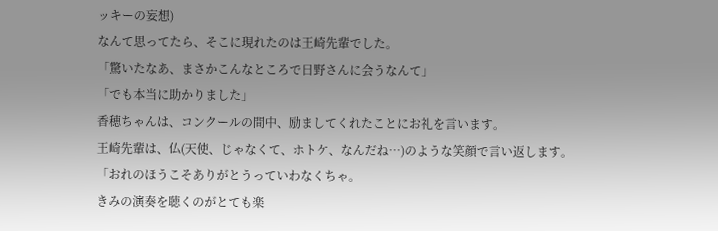ッキーの妄想)
なんて思ってたら、そこに現れたのは王崎先輩でした。
「驚いたなあ、まさかこんなところで日野さんに会うなんて」
「でも本当に助かりました」
香穂ちゃんは、コンクールの間中、励ましてくれたことにお礼を言います。
王崎先輩は、仏(天使、じゃなくて、ホトケ、なんだね…)のような笑顔で言い返します。
「おれのほうこそありがとうっていわなくちゃ。
きみの演奏を聴くのがとても楽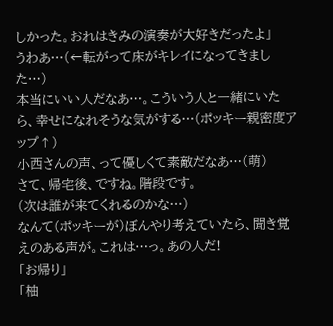しかった。おれはきみの演奏が大好きだったよ」
うわあ…(←転がって床がキレイになってきました…)
本当にいい人だなあ…。こういう人と一緒にいたら、幸せになれそうな気がする…(ポッキー親密度アップ↑)
小西さんの声、って優しくて素敵だなあ…(萌)
さて、帰宅後、ですね。階段です。
(次は誰が来てくれるのかな…)
なんて(ポッキーが)ぼんやり考えていたら、聞き覚えのある声が。これは…っ。あの人だ!
「お帰り」
「柚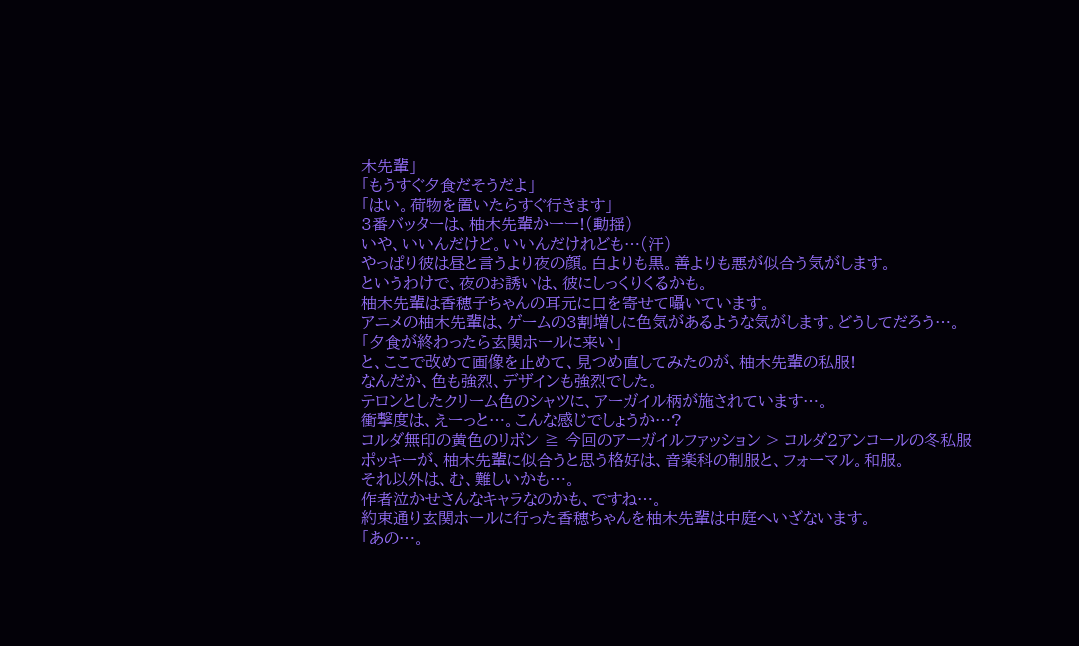木先輩」
「もうすぐ夕食だそうだよ」
「はい。荷物を置いたらすぐ行きます」
3番バッターは、柚木先輩かーー!(動揺)
いや、いいんだけど。いいんだけれども…(汗)
やっぱり彼は昼と言うより夜の顔。白よりも黒。善よりも悪が似合う気がします。
というわけで、夜のお誘いは、彼にしっくりくるかも。
柚木先輩は香穂子ちゃんの耳元に口を寄せて囁いています。
アニメの柚木先輩は、ゲームの3割増しに色気があるような気がします。どうしてだろう…。
「夕食が終わったら玄関ホールに来い」
と、ここで改めて画像を止めて、見つめ直してみたのが、柚木先輩の私服!
なんだか、色も強烈、デザインも強烈でした。
テロンとしたクリーム色のシャツに、アーガイル柄が施されています…。
衝撃度は、えーっと…。こんな感じでしょうか…?
コルダ無印の黄色のリボン ≧ 今回のアーガイルファッション > コルダ2アンコールの冬私服
ポッキーが、柚木先輩に似合うと思う格好は、音楽科の制服と、フォーマル。和服。
それ以外は、む、難しいかも…。
作者泣かせさんなキャラなのかも、ですね…。
約束通り玄関ホールに行った香穂ちゃんを柚木先輩は中庭へいざないます。
「あの…。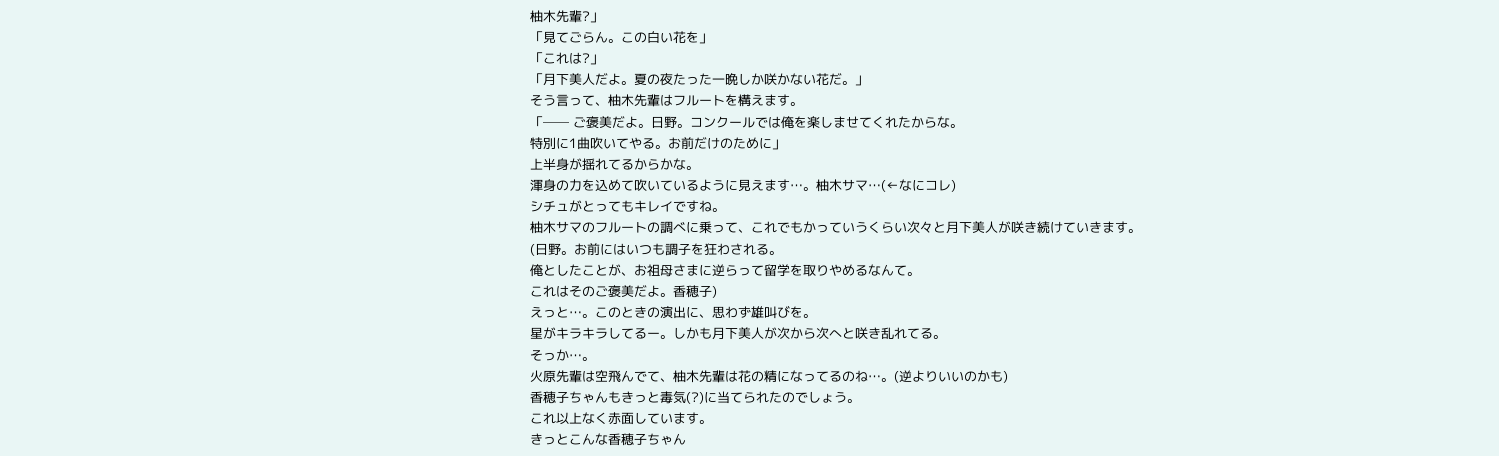柚木先輩?」
「見てごらん。この白い花を」
「これは?」
「月下美人だよ。夏の夜たった一晩しか咲かない花だ。」
そう言って、柚木先輩はフルートを構えます。
「── ご褒美だよ。日野。コンクールでは俺を楽しませてくれたからな。
特別に1曲吹いてやる。お前だけのために」
上半身が揺れてるからかな。
渾身の力を込めて吹いているように見えます…。柚木サマ…(←なにコレ)
シチュがとってもキレイですね。
柚木サマのフルートの調べに乗って、これでもかっていうくらい次々と月下美人が咲き続けていきます。
(日野。お前にはいつも調子を狂わされる。
俺としたことが、お祖母さまに逆らって留学を取りやめるなんて。
これはそのご褒美だよ。香穂子)
えっと…。このときの演出に、思わず雄叫びを。
星がキラキラしてるー。しかも月下美人が次から次へと咲き乱れてる。
そっか…。
火原先輩は空飛んでて、柚木先輩は花の精になってるのね…。(逆よりいいのかも)
香穂子ちゃんもきっと毒気(?)に当てられたのでしょう。
これ以上なく赤面しています。
きっとこんな香穂子ちゃん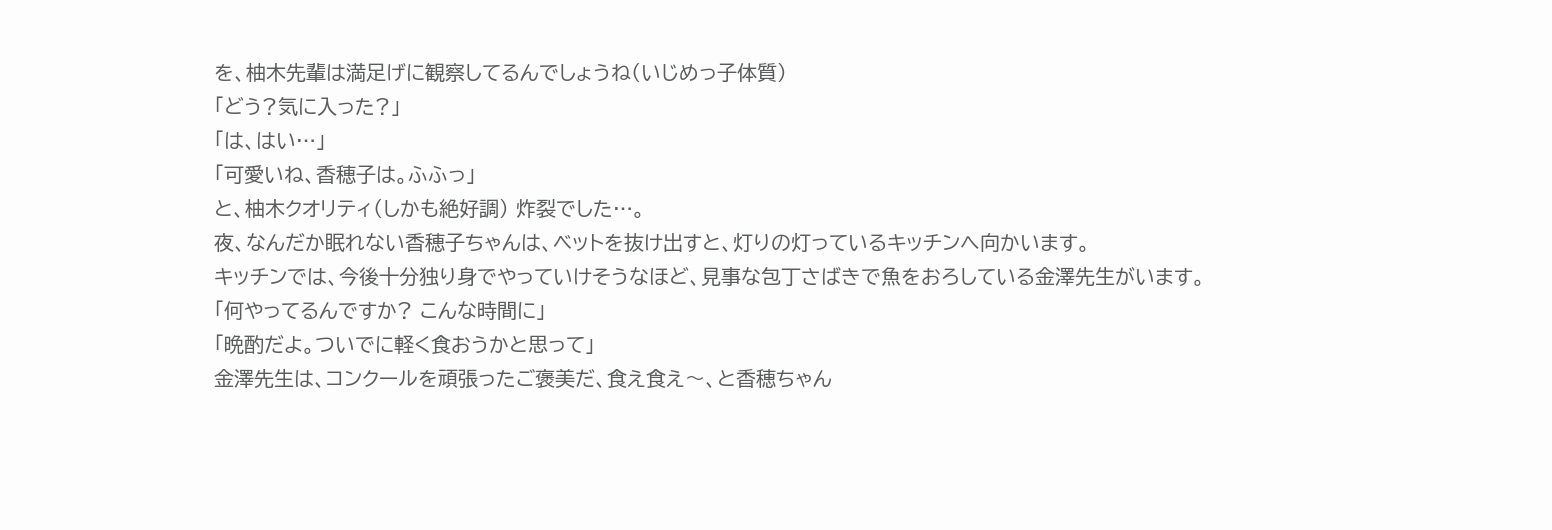を、柚木先輩は満足げに観察してるんでしょうね(いじめっ子体質)
「どう?気に入った?」
「は、はい…」
「可愛いね、香穂子は。ふふっ」
と、柚木クオリティ(しかも絶好調) 炸裂でした…。
夜、なんだか眠れない香穂子ちゃんは、ベットを抜け出すと、灯りの灯っているキッチンへ向かいます。
キッチンでは、今後十分独り身でやっていけそうなほど、見事な包丁さばきで魚をおろしている金澤先生がいます。
「何やってるんですか? こんな時間に」
「晩酌だよ。ついでに軽く食おうかと思って」
金澤先生は、コンクールを頑張ったご褒美だ、食え食え〜、と香穂ちゃん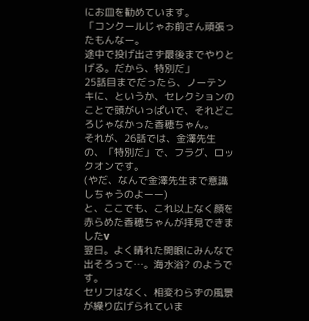にお皿を勧めています。
「コンクールじゃお前さん頑張ったもんなー。
途中で投げ出さず最後までやりとげる。だから、特別だ」
25話目までだったら、ノーテンキに、というか、セレクションのことで頭がいっぱいで、それどころじゃなかった香穂ちゃん。
それが、26話では、金澤先生の、「特別だ」で、フラグ、ロックオンです。
(やだ、なんで金澤先生まで意識しちゃうのよーー)
と、ここでも、これ以上なく顔を赤らめた香穂ちゃんが拝見できましたv
翌日。よく晴れた開眼にみんなで出そろって…。海水浴? のようです。
セリフはなく、相変わらずの風景が繰り広げられていま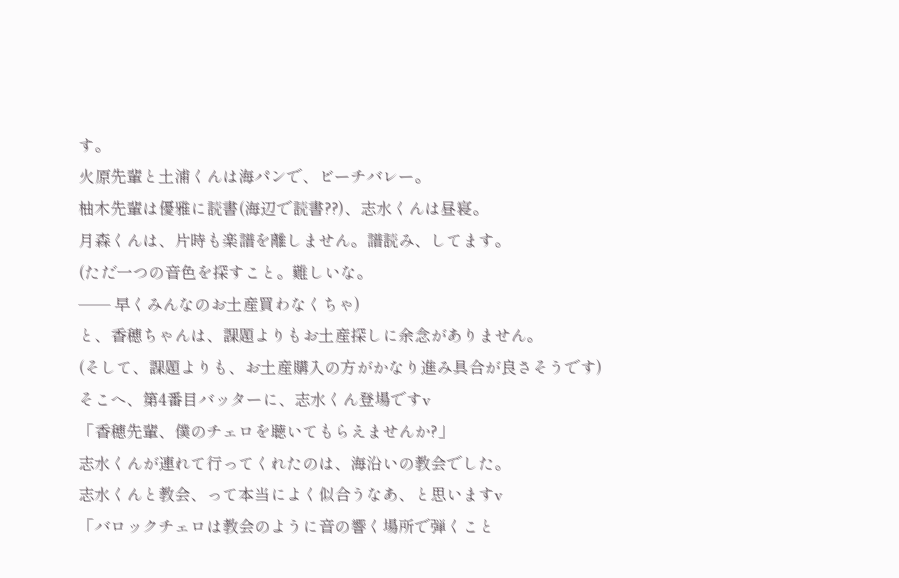す。
火原先輩と土浦くんは海パンで、ビーチバレー。
柚木先輩は優雅に読書(海辺で読書??)、志水くんは昼寝。
月森くんは、片時も楽譜を離しません。譜読み、してます。
(ただ一つの音色を探すこと。難しいな。
── 早くみんなのお土産買わなくちゃ)
と、香穂ちゃんは、課題よりもお土産探しに余念がありません。
(そして、課題よりも、お土産購入の方がかなり進み具合が良さそうです)
そこへ、第4番目バッターに、志水くん登場ですv
「香穂先輩、僕のチェロを聴いてもらえませんか?」
志水くんが連れて行ってくれたのは、海沿いの教会でした。
志水くんと教会、って本当によく似合うなあ、と思いますv
「バロックチェロは教会のように音の響く場所で弾くこと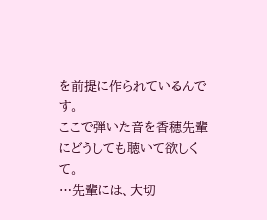を前提に作られているんです。
ここで弾いた音を香穂先輩にどうしても聴いて欲しくて。
…先輩には、大切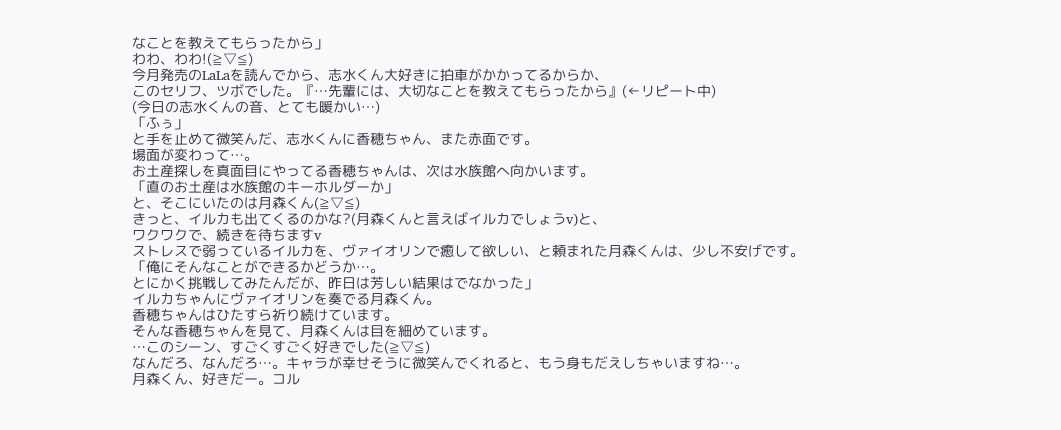なことを教えてもらったから」
わわ、わわ!(≧▽≦)
今月発売のLaLaを読んでから、志水くん大好きに拍車がかかってるからか、
このセリフ、ツボでした。『…先輩には、大切なことを教えてもらったから』(←リピート中)
(今日の志水くんの音、とても暖かい…)
「ふぅ」
と手を止めて微笑んだ、志水くんに香穂ちゃん、また赤面です。
場面が変わって…。
お土産探しを真面目にやってる香穂ちゃんは、次は水族館へ向かいます。
「直のお土産は水族館のキーホルダーか」
と、そこにいたのは月森くん(≧▽≦)
きっと、イルカも出てくるのかな?(月森くんと言えばイルカでしょうv)と、
ワクワクで、続きを待ちますv
ストレスで弱っているイルカを、ヴァイオリンで癒して欲しい、と頼まれた月森くんは、少し不安げです。
「俺にそんなことができるかどうか…。
とにかく挑戦してみたんだが、昨日は芳しい結果はでなかった」
イルカちゃんにヴァイオリンを奏でる月森くん。
香穂ちゃんはひたすら祈り続けています。
そんな香穂ちゃんを見て、月森くんは目を細めています。
…このシーン、すごくすごく好きでした(≧▽≦)
なんだろ、なんだろ…。キャラが幸せそうに微笑んでくれると、もう身もだえしちゃいますね…。
月森くん、好きだー。コル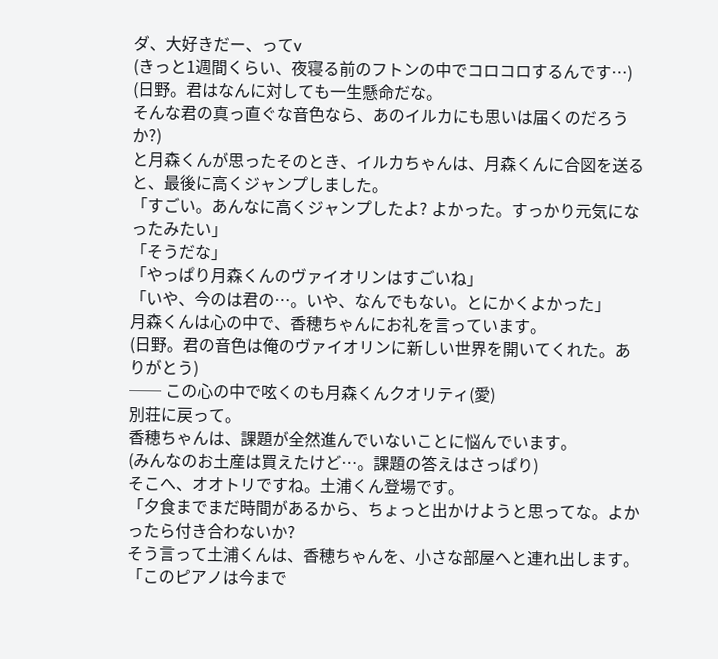ダ、大好きだー、ってv
(きっと1週間くらい、夜寝る前のフトンの中でコロコロするんです…)
(日野。君はなんに対しても一生懸命だな。
そんな君の真っ直ぐな音色なら、あのイルカにも思いは届くのだろうか?)
と月森くんが思ったそのとき、イルカちゃんは、月森くんに合図を送ると、最後に高くジャンプしました。
「すごい。あんなに高くジャンプしたよ? よかった。すっかり元気になったみたい」
「そうだな」
「やっぱり月森くんのヴァイオリンはすごいね」
「いや、今のは君の…。いや、なんでもない。とにかくよかった」
月森くんは心の中で、香穂ちゃんにお礼を言っています。
(日野。君の音色は俺のヴァイオリンに新しい世界を開いてくれた。ありがとう)
── この心の中で呟くのも月森くんクオリティ(愛)
別荘に戻って。
香穂ちゃんは、課題が全然進んでいないことに悩んでいます。
(みんなのお土産は買えたけど…。課題の答えはさっぱり)
そこへ、オオトリですね。土浦くん登場です。
「夕食までまだ時間があるから、ちょっと出かけようと思ってな。よかったら付き合わないか?
そう言って土浦くんは、香穂ちゃんを、小さな部屋へと連れ出します。
「このピアノは今まで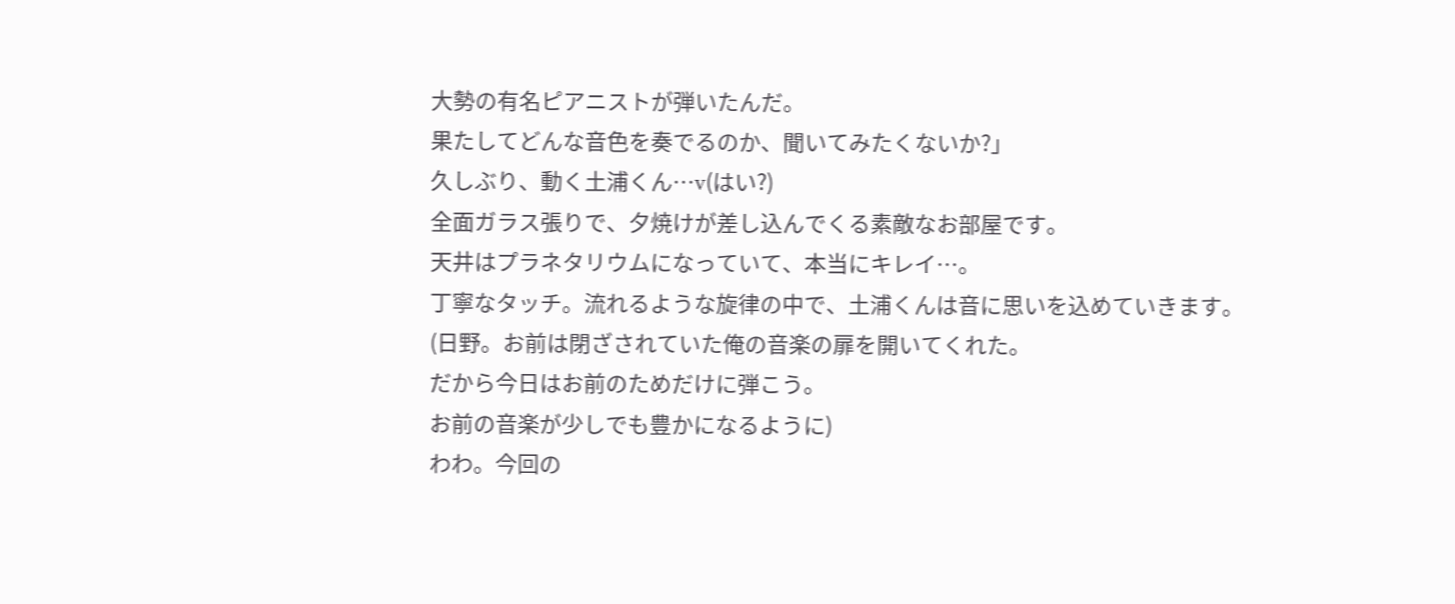大勢の有名ピアニストが弾いたんだ。
果たしてどんな音色を奏でるのか、聞いてみたくないか?」
久しぶり、動く土浦くん…v(はい?)
全面ガラス張りで、夕焼けが差し込んでくる素敵なお部屋です。
天井はプラネタリウムになっていて、本当にキレイ…。
丁寧なタッチ。流れるような旋律の中で、土浦くんは音に思いを込めていきます。
(日野。お前は閉ざされていた俺の音楽の扉を開いてくれた。
だから今日はお前のためだけに弾こう。
お前の音楽が少しでも豊かになるように)
わわ。今回の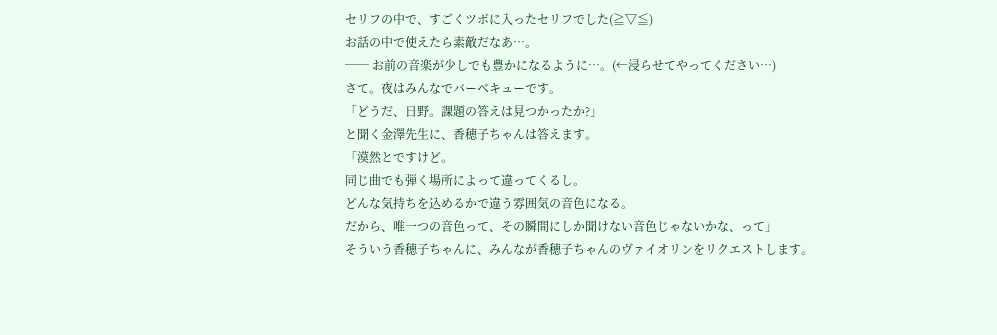セリフの中で、すごくツボに入ったセリフでした(≧▽≦)
お話の中で使えたら素敵だなあ…。
── お前の音楽が少しでも豊かになるように…。(←浸らせてやってください…)
さて。夜はみんなでバーベキューです。
「どうだ、日野。課題の答えは見つかったか?」
と聞く金澤先生に、香穂子ちゃんは答えます。
「漠然とですけど。
同じ曲でも弾く場所によって違ってくるし。
どんな気持ちを込めるかで違う雰囲気の音色になる。
だから、唯一つの音色って、その瞬間にしか聞けない音色じゃないかな、って」
そういう香穂子ちゃんに、みんなが香穂子ちゃんのヴァイオリンをリクエストします。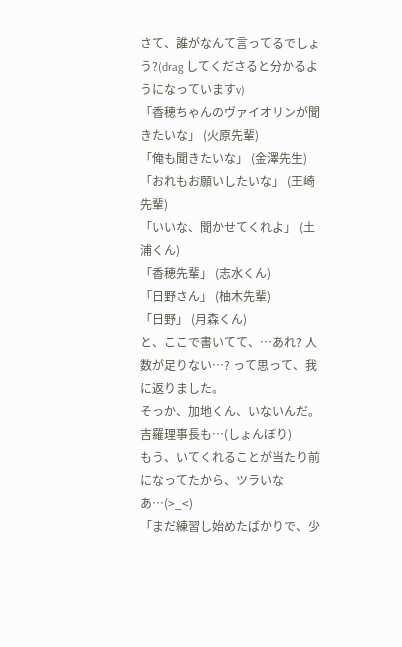さて、誰がなんて言ってるでしょう?(drag してくださると分かるようになっていますv)
「香穂ちゃんのヴァイオリンが聞きたいな」 (火原先輩)
「俺も聞きたいな」 (金澤先生)
「おれもお願いしたいな」 (王崎先輩)
「いいな、聞かせてくれよ」 (土浦くん)
「香穂先輩」 (志水くん)
「日野さん」 (柚木先輩)
「日野」 (月森くん)
と、ここで書いてて、…あれ? 人数が足りない…? って思って、我に返りました。
そっか、加地くん、いないんだ。吉羅理事長も…(しょんぼり)
もう、いてくれることが当たり前になってたから、ツラいなあ…(>_<)
「まだ練習し始めたばかりで、少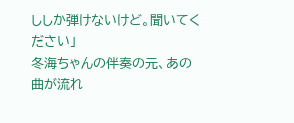ししか弾けないけど。聞いてください」
冬海ちゃんの伴奏の元、あの曲が流れ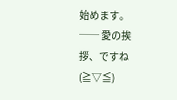始めます。
── 愛の挨拶、ですね(≧▽≦)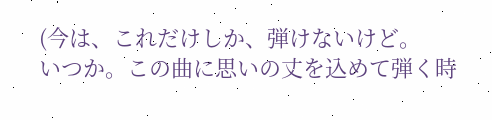(今は、これだけしか、弾けないけど。
いつか。この曲に思いの丈を込めて弾く時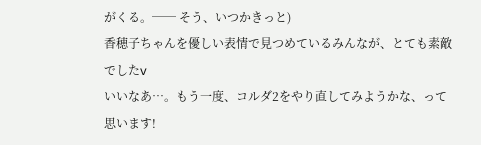がくる。── そう、いつかきっと)
香穂子ちゃんを優しい表情で見つめているみんなが、とても素敵でしたv
いいなあ…。もう一度、コルダ2をやり直してみようかな、って思います!